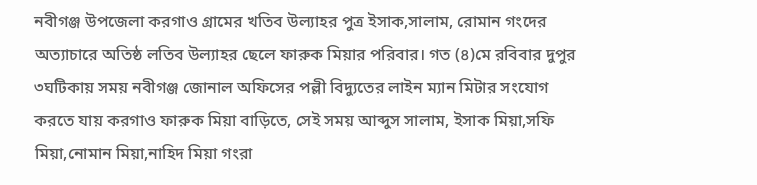নবীগঞ্জ উপজেলা করগাও গ্রামের খতিব উল্যাহর পুত্র ইসাক,সালাম, রোমান গংদের অত্যাচারে অতিষ্ঠ লতিব উল্যাহর ছেলে ফারুক মিয়ার পরিবার। গত (৪)মে রবিবার দুপুর ৩ঘটিকায় সময় নবীগঞ্জ জোনাল অফিসের পল্লী বিদ্যুতের লাইন ম্যান মিটার সংযোগ করতে যায় করগাও ফারুক মিয়া বাড়িতে, সেই সময় আব্দুস সালাম, ইসাক মিয়া,সফি মিয়া,নোমান মিয়া,নাহিদ মিয়া গংরা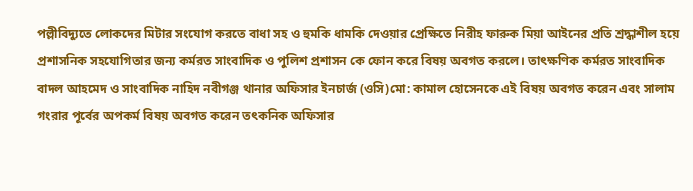পল্লীবিদ্যুতে লোকদের মিটার সংযোগ করতে বাধা সহ ও হুমকি ধামকি দেওয়ার প্রেক্ষিতে নিরীহ ফারুক মিয়া আইনের প্রতি শ্রদ্ধাশীল হয়ে প্রশাসনিক সহযোগিতার জন্য কর্মরত সাংবাদিক ও পুলিশ প্রশাসন কে ফোন করে বিষয় অবগত করলে। তাৎক্ষণিক কর্মরত সাংবাদিক বাদল আহমেদ ও সাংবাদিক নাহিদ নবীগঞ্জ থানার অফিসার ইনচার্জ (ওসি)মো: কামাল হোসেনকে এই বিষয় অবগত করেন এবং সালাম গংরার পূর্বের অপকর্ম বিষয় অবগত করেন তৎকনিক অফিসার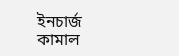ইনচার্জ কামাল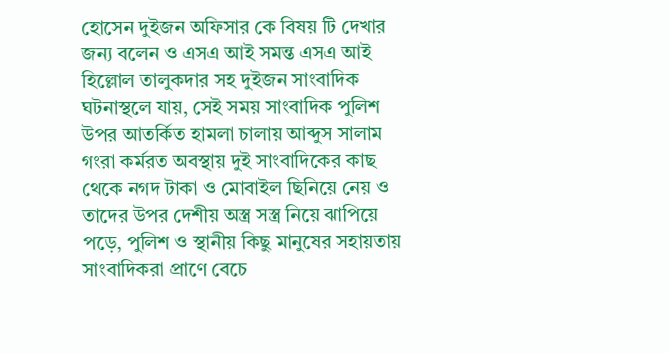হোসেন দুইজন অফিসার কে বিষয় টি দেখার জন্য বলেন ও এসএ আই সমন্ত এসএ আই হিল্লোল তালুকদার সহ দুইজন সাংবাদিক ঘটনাস্থলে যায়, সেই সময় সাংবাদিক পুলিশ উপর আতর্কিত হামলা চালায় আব্দুস সালাম গংরা কর্মরত অবস্থায় দুই সাংবাদিকের কাছ থেকে নগদ টাকা ও মোবাইল ছিনিয়ে নেয় ও তাদের উপর দেশীয় অস্ত্র সস্ত্র নিয়ে ঝাপিয়ে পড়ে, পুলিশ ও স্থানীয় কিছু মানুষের সহায়তায় সাংবাদিকরা প্রাণে বেচে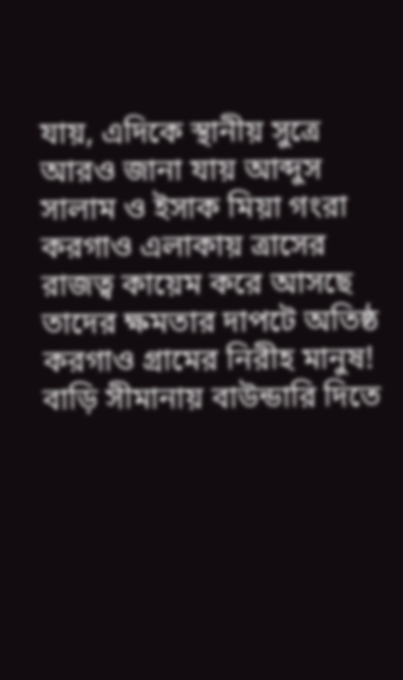যায়, এদিকে স্থানীয় সুত্রে আরও জানা যায় আব্দুস সালাম ও ইসাক মিয়া গংরা করগাও এলাকায় ত্রাসের রাজত্ব কায়েম করে আসছে তাদের ক্ষমতার দাপটে অতিষ্ঠ করগাও গ্রামের নিরীহ মানুষ! বাড়ি সীমানায় বাউন্ডারি দিতে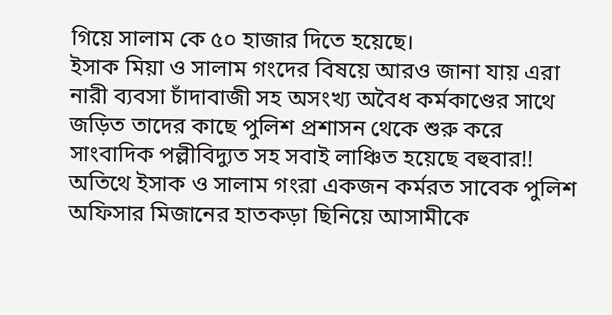গিয়ে সালাম কে ৫০ হাজার দিতে হয়েছে।
ইসাক মিয়া ও সালাম গংদের বিষয়ে আরও জানা যায় এরা নারী ব্যবসা চাঁদাবাজী সহ অসংখ্য অবৈধ কর্মকাণ্ডের সাথে জড়িত তাদের কাছে পুলিশ প্রশাসন থেকে শুরু করে সাংবাদিক পল্লীবিদ্যুত সহ সবাই লাঞ্চিত হয়েছে বহুবার!!
অতিথে ইসাক ও সালাম গংরা একজন কর্মরত সাবেক পুলিশ অফিসার মিজানের হাতকড়া ছিনিয়ে আসামীকে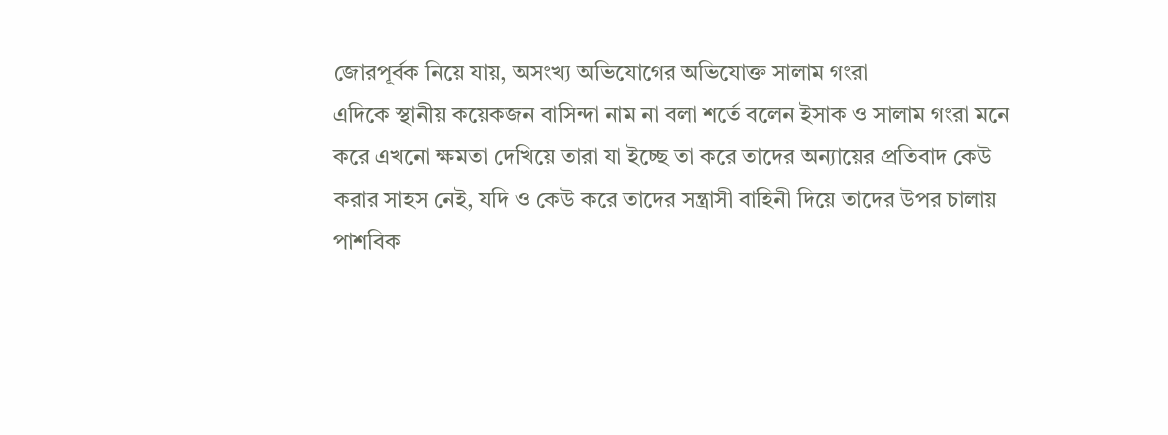জোরপূর্বক নিয়ে যায়, অসংখ্য অভিযোগের অভিযোক্ত সালাম গংরা
এদিকে স্থানীয় কয়েকজন বাসিন্দা নাম না বলা শর্তে বলেন ইসাক ও সালাম গংরা মনে করে এখনো ক্ষমতা দেখিয়ে তারা যা ইচ্ছে তা করে তাদের অন্যায়ের প্রতিবাদ কেউ করার সাহস নেই, যদি ও কেউ করে তাদের সন্ত্রাসী বাহিনী দিয়ে তাদের উপর চালায় পাশবিক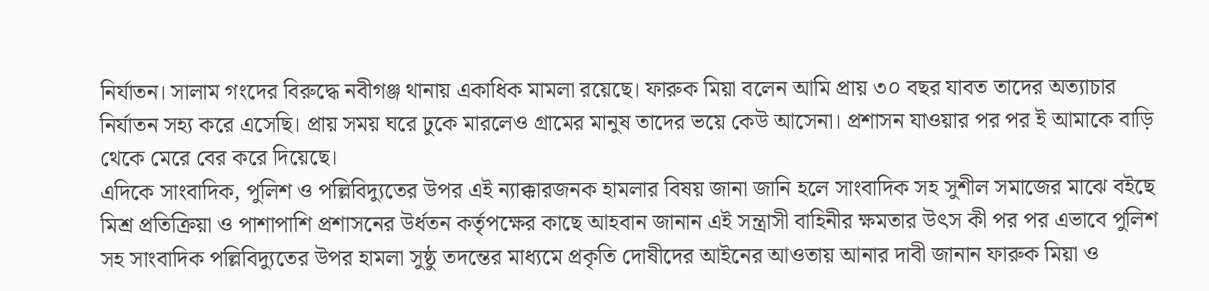নির্যাতন। সালাম গংদের বিরুদ্ধে নবীগঞ্জ থানায় একাধিক মামলা রয়েছে। ফারুক মিয়া বলেন আমি প্রায় ৩০ বছর যাবত তাদের অত্যাচার নির্যাতন সহ্য করে এসেছি। প্রায় সময় ঘরে ঢুকে মারলেও গ্রামের মানুষ তাদের ভয়ে কেউ আসেনা। প্রশাসন যাওয়ার পর পর ই আমাকে বাড়ি থেকে মেরে বের করে দিয়েছে।
এদিকে সাংবাদিক, পুলিশ ও পল্লিবিদ্যুতের উপর এই ন্যাক্কারজনক হামলার বিষয় জানা জানি হলে সাংবাদিক সহ সুশীল সমাজের মাঝে বইছে মিশ্র প্রতিক্রিয়া ও পাশাপাশি প্রশাসনের উর্ধতন কর্তৃপক্ষের কাছে আহবান জানান এই সন্ত্রাসী বাহিনীর ক্ষমতার উৎস কী পর পর এভাবে পুলিশ সহ সাংবাদিক পল্লিবিদ্যুতের উপর হামলা সুষ্ঠু তদন্তের মাধ্যমে প্রকৃতি দোষীদের আইনের আওতায় আনার দাবী জানান ফারুক মিয়া ও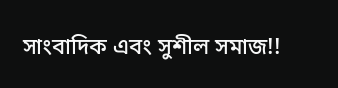সাংবাদিক এবং সুশীল সমাজ!!